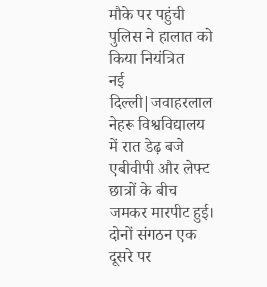मौके पर पहुंची पुलिस ने हालात को किया नियंत्रित
नई दिल्ली|जवाहरलाल नेहरू विश्वविद्यालय में रात डेढ़ बजे एबीवीपी और लेफ्ट छात्रों के बीच जमकर मारपीट हुई। दोनों संगठन एक दूसरे पर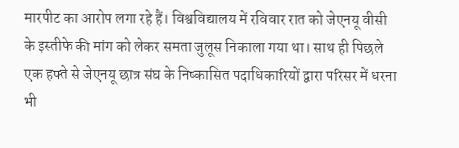मारपीट का आरोप लगा रहे हैं। विश्वविद्यालय में रविवार रात को जेएनयू वीसी के इस्तीफे की मांग को लेकर समता जुलूस निकाला गया था। साथ ही पिछले एक हफ्ते से जेएनयू छात्र संघ के निष्कासित पदाधिकारियों द्वारा परिसर में धरना भी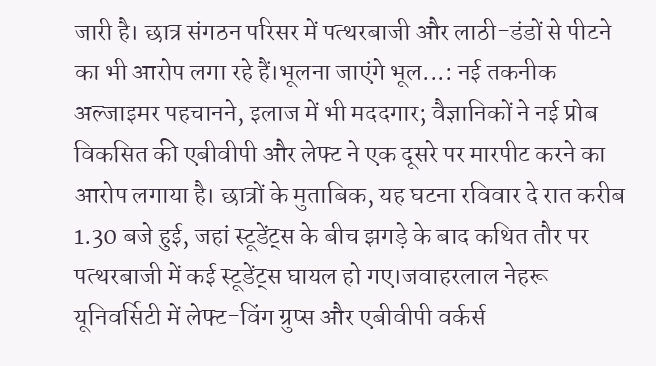जारी है। छात्र संगठन परिसर में पत्थरबाजी और लाठी-डंडों से पीटने का भी आरोप लगा रहे हैं।भूलना जाएंगे भूल...: नई तकनीक अल्जाइमर पहचानने, इलाज में भी मददगार; वैज्ञानिकों ने नई प्रोब विकसित की एबीवीपी और लेफ्ट ने एक दूसरे पर मारपीट करने का आरोप लगाया है। छात्रों के मुताबिक, यह घटना रविवार दे रात करीब 1.30 बजे हुई, जहां स्टूडेंट्स के बीच झगड़े के बाद कथित तौर पर पत्थरबाजी में कई स्टूडेंट्स घायल हो गए।जवाहरलाल नेहरू यूनिवर्सिटी में लेफ्ट-विंग ग्रुप्स और एबीवीपी वर्कर्स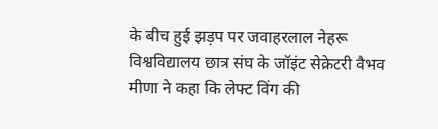के बीच हुई झड़प पर जवाहरलाल नेहरू विश्वविद्यालय छात्र संघ के जॉइंट सेक्रेटरी वैभव मीणा ने कहा कि लेफ्ट विंग की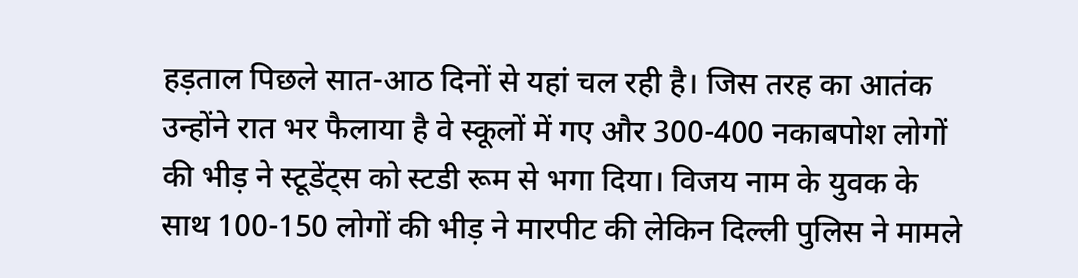हड़ताल पिछले सात-आठ दिनों से यहां चल रही है। जिस तरह का आतंक उन्होंने रात भर फैलाया है वे स्कूलों में गए और 300-400 नकाबपोश लोगों की भीड़ ने स्टूडेंट्स को स्टडी रूम से भगा दिया। विजय नाम के युवक के साथ 100-150 लोगों की भीड़ ने मारपीट की लेकिन दिल्ली पुलिस ने मामले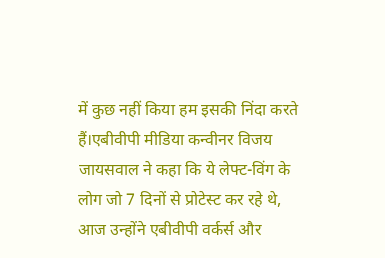में कुछ नहीं किया हम इसकी निंदा करते हैं।एबीवीपी मीडिया कन्वीनर विजय जायसवाल ने कहा कि ये लेफ्ट-विंग के लोग जो 7 दिनों से प्रोटेस्ट कर रहे थे, आज उन्होंने एबीवीपी वर्कर्स और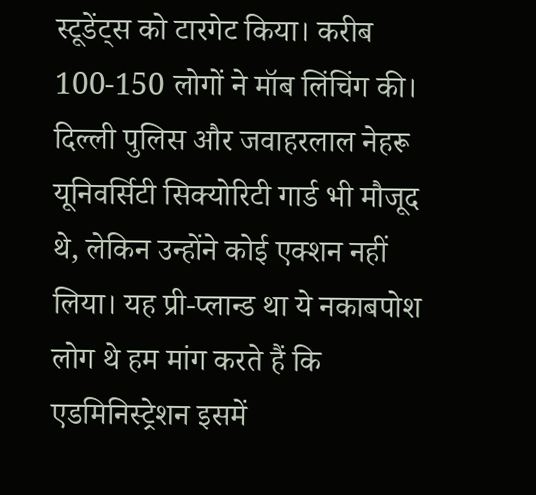स्टूडेंट्स को टारगेट किया। करीब 100-150 लोगों ने मॉब लिंचिंग की। दिल्ली पुलिस और जवाहरलाल नेहरू यूनिवर्सिटी सिक्योरिटी गार्ड भी मौजूद थे, लेकिन उन्होंने कोई एक्शन नहीं लिया। यह प्री-प्लान्ड था ये नकाबपोश लोग थे हम मांग करते हैं कि एडमिनिस्ट्रेशन इसमें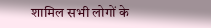शामिल सभी लोगों के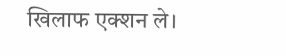खिलाफ एक्शन ले।